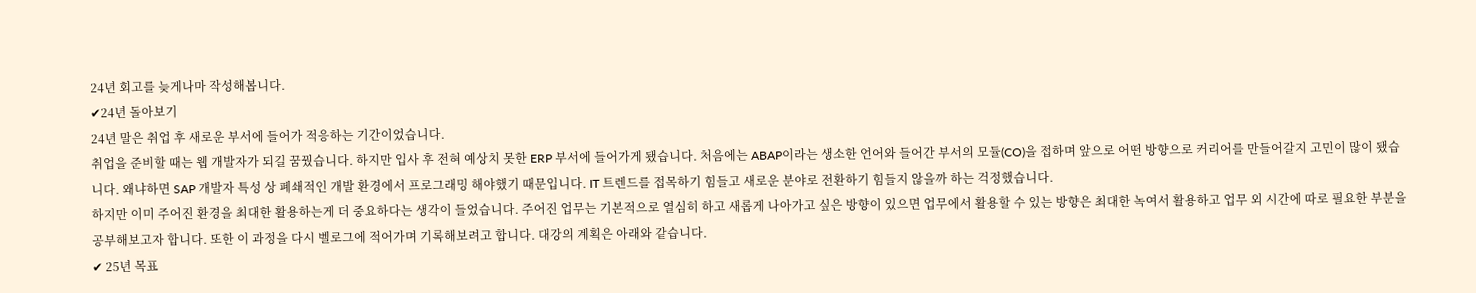24년 회고를 늦게나마 작성해봅니다.
✔24년 돌아보기
24년 말은 취업 후 새로운 부서에 들어가 적응하는 기간이었습니다.
취업을 준비할 때는 웹 개발자가 되길 꿈꿨습니다. 하지만 입사 후 전혀 예상치 못한 ERP 부서에 들어가게 됐습니다. 처음에는 ABAP이라는 생소한 언어와 들어간 부서의 모듈(CO)을 접하며 앞으로 어떤 방향으로 커리어를 만들어갈지 고민이 많이 됐습니다. 왜냐하면 SAP 개발자 특성 상 폐쇄적인 개발 환경에서 프로그래밍 해야했기 때문입니다. IT 트렌드를 접목하기 힘들고 새로운 분야로 전환하기 힘들지 않을까 하는 걱정했습니다.
하지만 이미 주어진 환경을 최대한 활용하는게 더 중요하다는 생각이 들었습니다. 주어진 업무는 기본적으로 열심히 하고 새롭게 나아가고 싶은 방향이 있으면 업무에서 활용할 수 있는 방향은 최대한 녹여서 활용하고 업무 외 시간에 따로 필요한 부분을 공부해보고자 합니다. 또한 이 과정을 다시 벨로그에 적어가며 기록해보려고 합니다. 대강의 계획은 아래와 같습니다.
✔ 25년 목표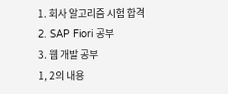1. 회사 알고리즘 시험 합격
2. SAP Fiori 공부
3. 웹 개발 공부
1, 2의 내용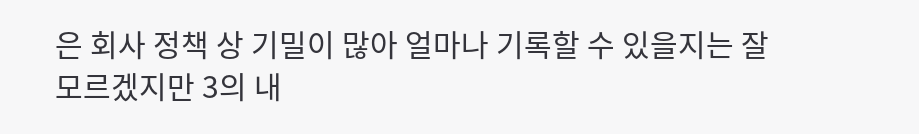은 회사 정책 상 기밀이 많아 얼마나 기록할 수 있을지는 잘 모르겠지만 3의 내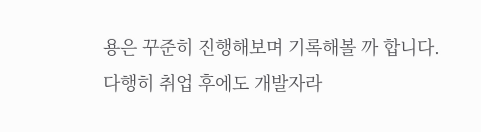용은 꾸준히 진행해보며 기록해볼 까 합니다. 다행히 취업 후에도 개발자라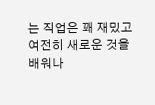는 직업은 꽤 재밌고 여전히 새로운 것을 배워나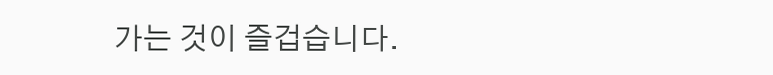가는 것이 즐겁습니다.